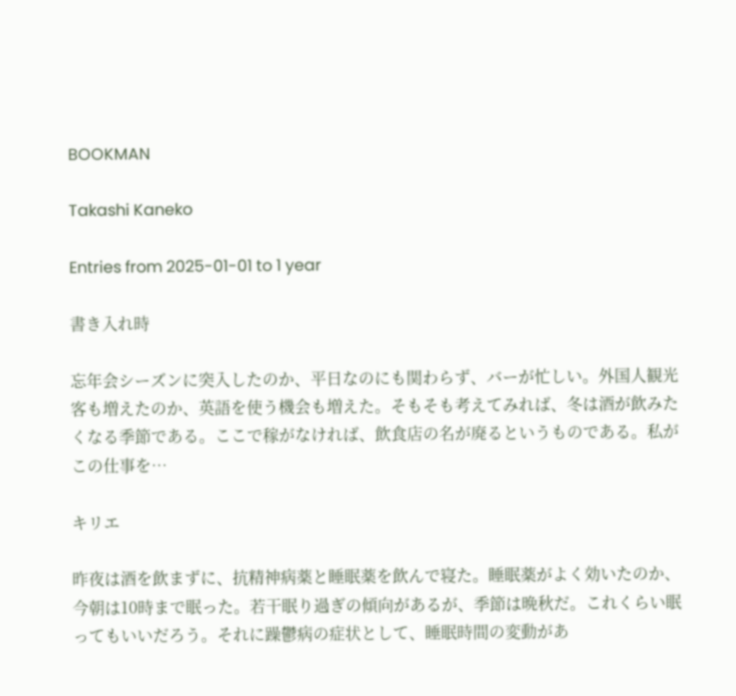BOOKMAN

Takashi Kaneko

Entries from 2025-01-01 to 1 year

書き入れ時

忘年会シーズンに突入したのか、平日なのにも関わらず、バーが忙しい。外国人観光客も増えたのか、英語を使う機会も増えた。そもそも考えてみれば、冬は酒が飲みたくなる季節である。ここで稼がなければ、飲食店の名が廃るというものである。私がこの仕事を…

キリエ

昨夜は酒を飲まずに、抗精神病薬と睡眠薬を飲んで寝た。睡眠薬がよく効いたのか、今朝は10時まで眠った。若干眠り過ぎの傾向があるが、季節は晩秋だ。これくらい眠ってもいいだろう。それに躁鬱病の症状として、睡眠時間の変動があ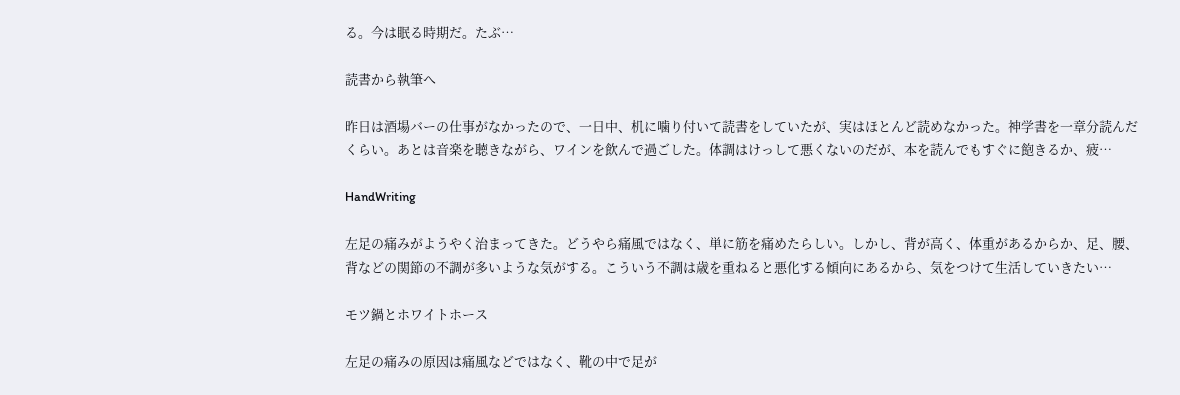る。今は眠る時期だ。たぶ…

読書から執筆へ

昨日は酒場バーの仕事がなかったので、一日中、机に噛り付いて読書をしていたが、実はほとんど読めなかった。神学書を一章分読んだくらい。あとは音楽を聴きながら、ワインを飲んで過ごした。体調はけっして悪くないのだが、本を読んでもすぐに飽きるか、疲…

HandWriting

左足の痛みがようやく治まってきた。どうやら痛風ではなく、単に筋を痛めたらしい。しかし、背が高く、体重があるからか、足、腰、背などの関節の不調が多いような気がする。こういう不調は歳を重ねると悪化する傾向にあるから、気をつけて生活していきたい…

モツ鍋とホワイトホース

左足の痛みの原因は痛風などではなく、靴の中で足が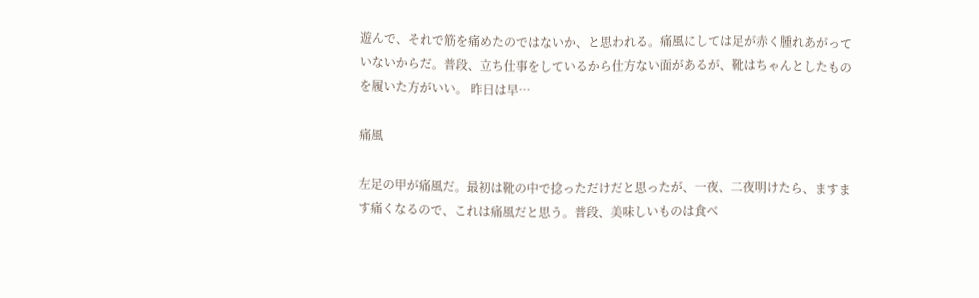遊んで、それで筋を痛めたのではないか、と思われる。痛風にしては足が赤く腫れあがっていないからだ。普段、立ち仕事をしているから仕方ない面があるが、靴はちゃんとしたものを履いた方がいい。 昨日は早…

痛風

左足の甲が痛風だ。最初は靴の中で捻っただけだと思ったが、一夜、二夜明けたら、ますます痛くなるので、これは痛風だと思う。普段、美味しいものは食べ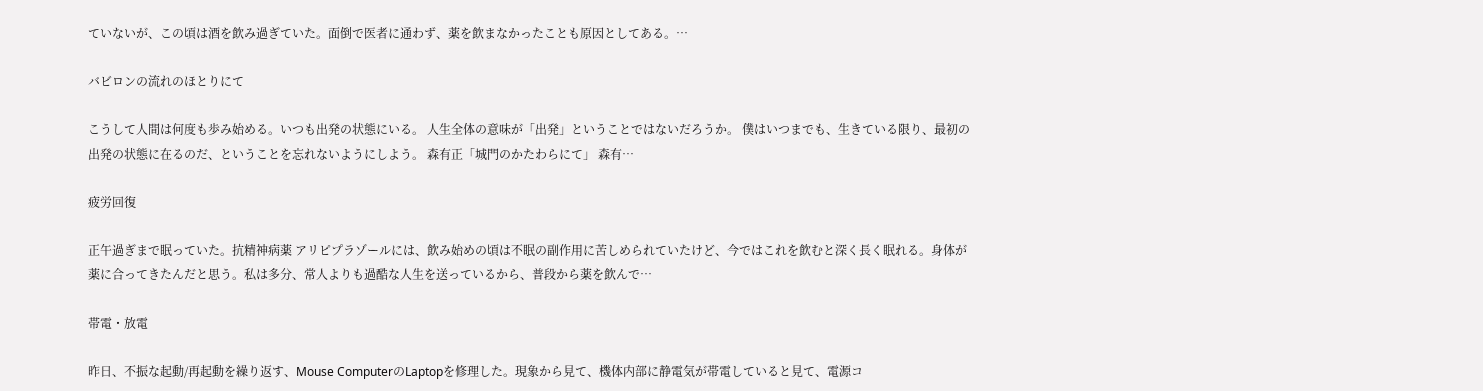ていないが、この頃は酒を飲み過ぎていた。面倒で医者に通わず、薬を飲まなかったことも原因としてある。…

バビロンの流れのほとりにて

こうして人間は何度も歩み始める。いつも出発の状態にいる。 人生全体の意味が「出発」ということではないだろうか。 僕はいつまでも、生きている限り、最初の出発の状態に在るのだ、ということを忘れないようにしよう。 森有正「城門のかたわらにて」 森有…

疲労回復

正午過ぎまで眠っていた。抗精神病薬 アリピプラゾールには、飲み始めの頃は不眠の副作用に苦しめられていたけど、今ではこれを飲むと深く長く眠れる。身体が薬に合ってきたんだと思う。私は多分、常人よりも過酷な人生を送っているから、普段から薬を飲んで…

帯電・放電

昨日、不振な起動/再起動を繰り返す、Mouse ComputerのLaptopを修理した。現象から見て、機体内部に静電気が帯電していると見て、電源コ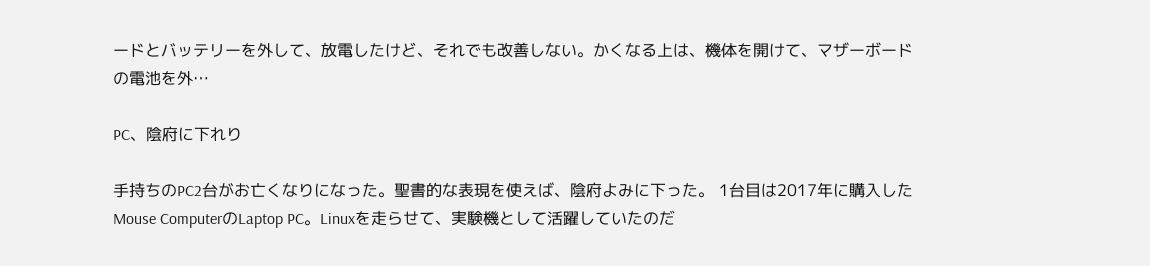ードとバッテリーを外して、放電したけど、それでも改善しない。かくなる上は、機体を開けて、マザーボードの電池を外…

PC、陰府に下れり

手持ちのPC2台がお亡くなりになった。聖書的な表現を使えば、陰府よみに下った。 1台目は2017年に購入したMouse ComputerのLaptop PC。Linuxを走らせて、実験機として活躍していたのだ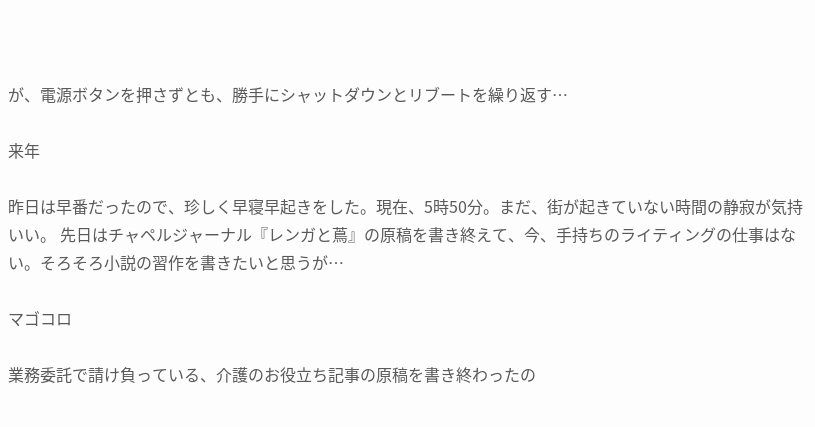が、電源ボタンを押さずとも、勝手にシャットダウンとリブートを繰り返す…

来年

昨日は早番だったので、珍しく早寝早起きをした。現在、5時50分。まだ、街が起きていない時間の静寂が気持いい。 先日はチャペルジャーナル『レンガと蔦』の原稿を書き終えて、今、手持ちのライティングの仕事はない。そろそろ小説の習作を書きたいと思うが…

マゴコロ

業務委託で請け負っている、介護のお役立ち記事の原稿を書き終わったの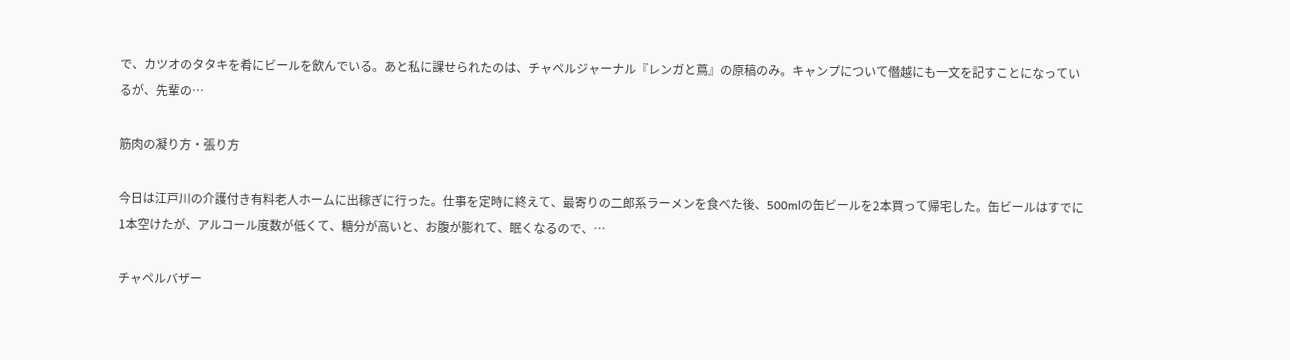で、カツオのタタキを肴にビールを飲んでいる。あと私に課せられたのは、チャペルジャーナル『レンガと蔦』の原稿のみ。キャンプについて僭越にも一文を記すことになっているが、先輩の…

筋肉の凝り方・張り方

今日は江戸川の介護付き有料老人ホームに出稼ぎに行った。仕事を定時に終えて、最寄りの二郎系ラーメンを食べた後、500mlの缶ビールを2本買って帰宅した。缶ビールはすでに1本空けたが、アルコール度数が低くて、糖分が高いと、お腹が膨れて、眠くなるので、…

チャペルバザー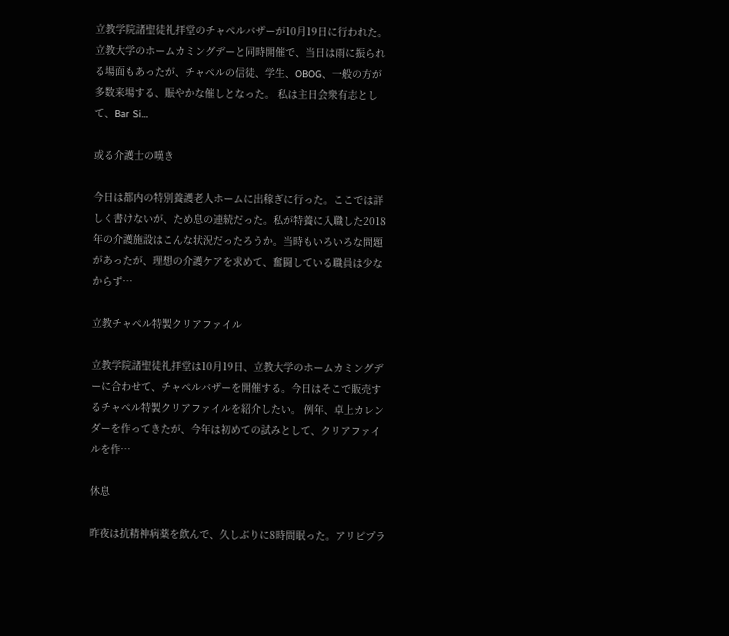立教学院諸聖徒礼拝堂のチャペルバザーが10月19日に行われた。立教大学のホームカミングデーと同時開催で、当日は雨に振られる場面もあったが、チャペルの信徒、学生、OBOG、一般の方が多数来場する、賑やかな催しとなった。 私は主日会衆有志として、Bar Si…

或る介護士の嘆き

今日は都内の特別養護老人ホームに出稼ぎに行った。ここでは詳しく書けないが、ため息の連続だった。私が特養に入職した2018年の介護施設はこんな状況だったろうか。当時もいろいろな問題があったが、理想の介護ケアを求めて、奮闘している職員は少なからず…

立教チャペル特製クリアファイル

立教学院諸聖徒礼拝堂は10月19日、立教大学のホームカミングデーに合わせて、チャペルバザーを開催する。今日はそこで販売するチャペル特製クリアファイルを紹介したい。 例年、卓上カレンダーを作ってきたが、今年は初めての試みとして、クリアファイルを作…

休息

昨夜は抗精神病薬を飲んで、久しぶりに8時間眠った。アリピプラ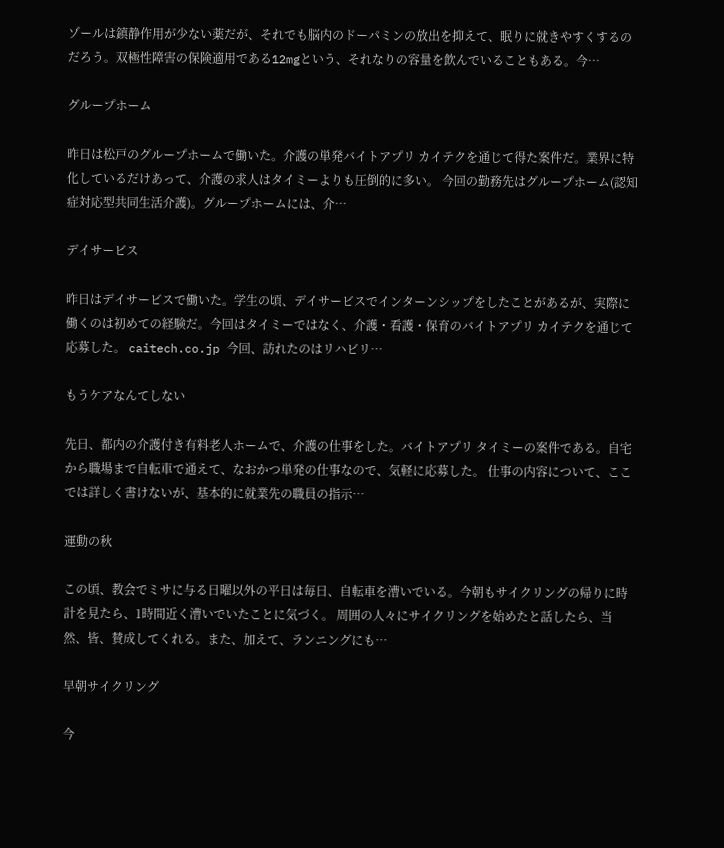ゾールは鎮静作用が少ない薬だが、それでも脳内のドーパミンの放出を抑えて、眠りに就きやすくするのだろう。双極性障害の保険適用である12mgという、それなりの容量を飲んでいることもある。今…

グループホーム

昨日は松戸のグループホームで働いた。介護の単発バイトアプリ カイテクを通じて得た案件だ。業界に特化しているだけあって、介護の求人はタイミーよりも圧倒的に多い。 今回の勤務先はグループホーム(認知症対応型共同生活介護)。グループホームには、介…

デイサービス

昨日はデイサービスで働いた。学生の頃、デイサービスでインターンシップをしたことがあるが、実際に働くのは初めての経験だ。今回はタイミーではなく、介護・看護・保育のバイトアプリ カイテクを通じて応募した。 caitech.co.jp 今回、訪れたのはリハビリ…

もうケアなんてしない

先日、都内の介護付き有料老人ホームで、介護の仕事をした。バイトアプリ タイミーの案件である。自宅から職場まで自転車で通えて、なおかつ単発の仕事なので、気軽に応募した。 仕事の内容について、ここでは詳しく書けないが、基本的に就業先の職員の指示…

運動の秋

この頃、教会でミサに与る日曜以外の平日は毎日、自転車を漕いでいる。今朝もサイクリングの帰りに時計を見たら、1時間近く漕いでいたことに気づく。 周囲の人々にサイクリングを始めたと話したら、当然、皆、賛成してくれる。また、加えて、ランニングにも…

早朝サイクリング

今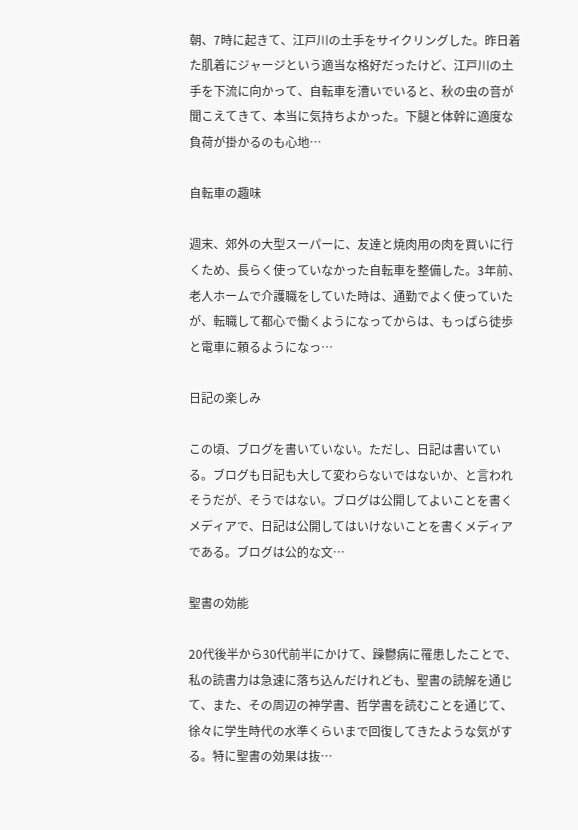朝、7時に起きて、江戸川の土手をサイクリングした。昨日着た肌着にジャージという適当な格好だったけど、江戸川の土手を下流に向かって、自転車を漕いでいると、秋の虫の音が聞こえてきて、本当に気持ちよかった。下腿と体幹に適度な負荷が掛かるのも心地…

自転車の趣味

週末、郊外の大型スーパーに、友達と焼肉用の肉を買いに行くため、長らく使っていなかった自転車を整備した。3年前、老人ホームで介護職をしていた時は、通勤でよく使っていたが、転職して都心で働くようになってからは、もっぱら徒歩と電車に頼るようになっ…

日記の楽しみ

この頃、ブログを書いていない。ただし、日記は書いている。ブログも日記も大して変わらないではないか、と言われそうだが、そうではない。ブログは公開してよいことを書くメディアで、日記は公開してはいけないことを書くメディアである。ブログは公的な文…

聖書の効能

20代後半から30代前半にかけて、躁鬱病に罹患したことで、私の読書力は急速に落ち込んだけれども、聖書の読解を通じて、また、その周辺の神学書、哲学書を読むことを通じて、徐々に学生時代の水準くらいまで回復してきたような気がする。特に聖書の効果は抜…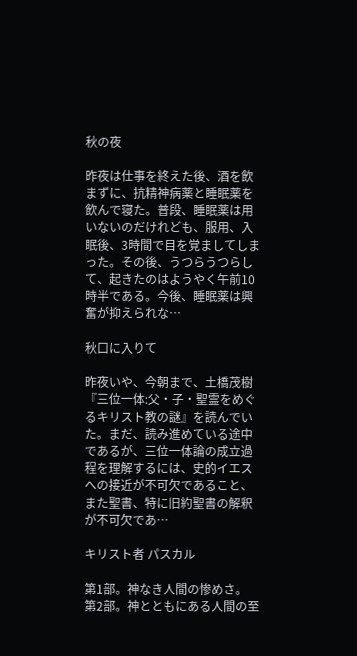秋の夜

昨夜は仕事を終えた後、酒を飲まずに、抗精神病薬と睡眠薬を飲んで寝た。普段、睡眠薬は用いないのだけれども、服用、入眠後、3時間で目を覚ましてしまった。その後、うつらうつらして、起きたのはようやく午前10時半である。今後、睡眠薬は興奮が抑えられな…

秋口に入りて

昨夜いや、今朝まで、土橋茂樹『三位一体:父・子・聖霊をめぐるキリスト教の謎』を読んでいた。まだ、読み進めている途中であるが、三位一体論の成立過程を理解するには、史的イエスへの接近が不可欠であること、また聖書、特に旧約聖書の解釈が不可欠であ…

キリスト者 パスカル

第1部。神なき人間の惨めさ。 第2部。神とともにある人間の至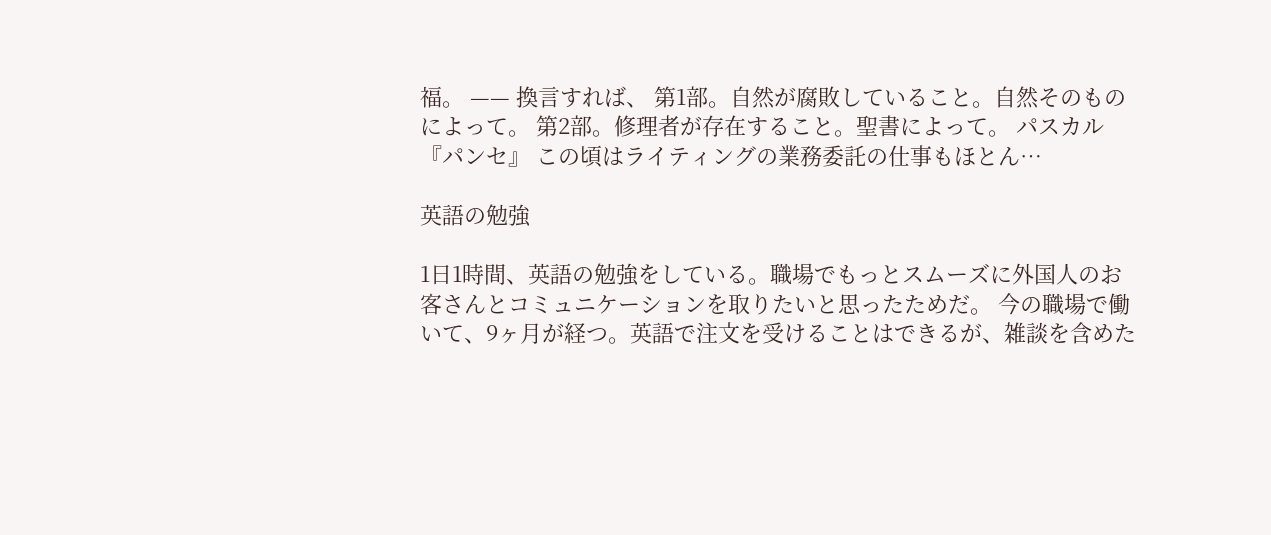福。 —— 換言すれば、 第1部。自然が腐敗していること。自然そのものによって。 第2部。修理者が存在すること。聖書によって。 パスカル『パンセ』 この頃はライティングの業務委託の仕事もほとん…

英語の勉強

1日1時間、英語の勉強をしている。職場でもっとスムーズに外国人のお客さんとコミュニケーションを取りたいと思ったためだ。 今の職場で働いて、9ヶ月が経つ。英語で注文を受けることはできるが、雑談を含めた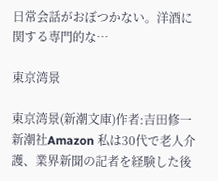日常会話がおぼつかない。洋酒に関する専門的な…

東京湾景

東京湾景(新潮文庫)作者:吉田修一新潮社Amazon 私は30代で老人介護、業界新聞の記者を経験した後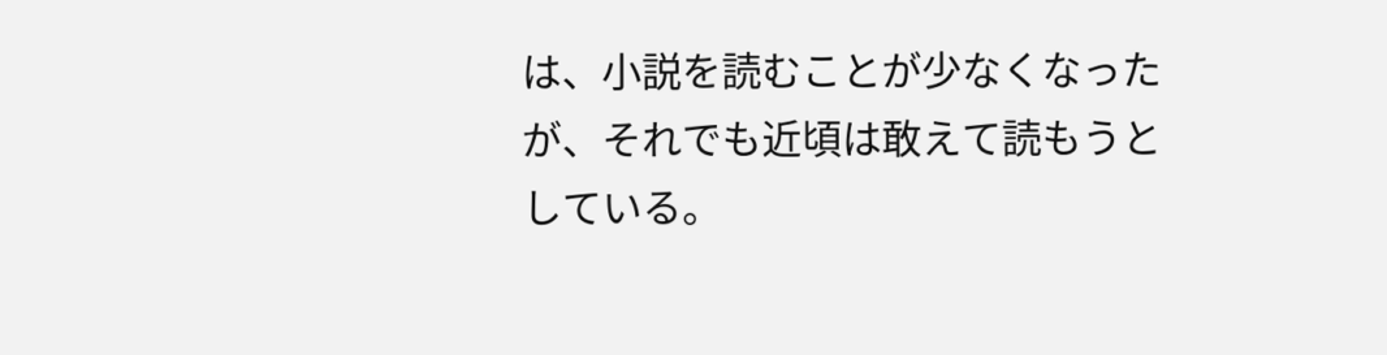は、小説を読むことが少なくなったが、それでも近頃は敢えて読もうとしている。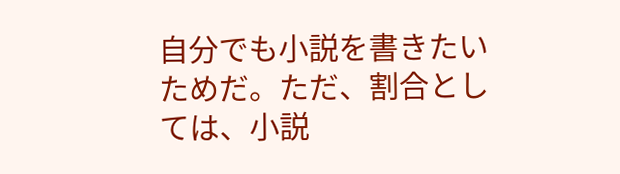自分でも小説を書きたいためだ。ただ、割合としては、小説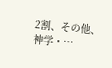2割、その他、神学・…